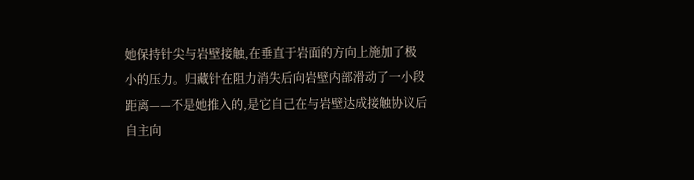她保持针尖与岩壁接触,在垂直于岩面的方向上施加了极小的压力。归藏针在阻力消失后向岩壁内部滑动了一小段距离——不是她推入的,是它自己在与岩壁达成接触协议后自主向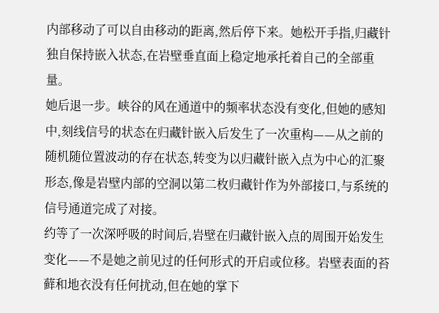内部移动了可以自由移动的距离,然后停下来。她松开手指,归藏针独自保持嵌入状态,在岩壁垂直面上稳定地承托着自己的全部重量。
她后退一步。峡谷的风在通道中的频率状态没有变化,但她的感知中,刻线信号的状态在归藏针嵌入后发生了一次重构——从之前的随机随位置波动的存在状态,转变为以归藏针嵌入点为中心的汇聚形态,像是岩壁内部的空洞以第二枚归藏针作为外部接口,与系统的信号通道完成了对接。
约等了一次深呼吸的时间后,岩壁在归藏针嵌入点的周围开始发生变化——不是她之前见过的任何形式的开启或位移。岩壁表面的苔藓和地衣没有任何扰动,但在她的掌下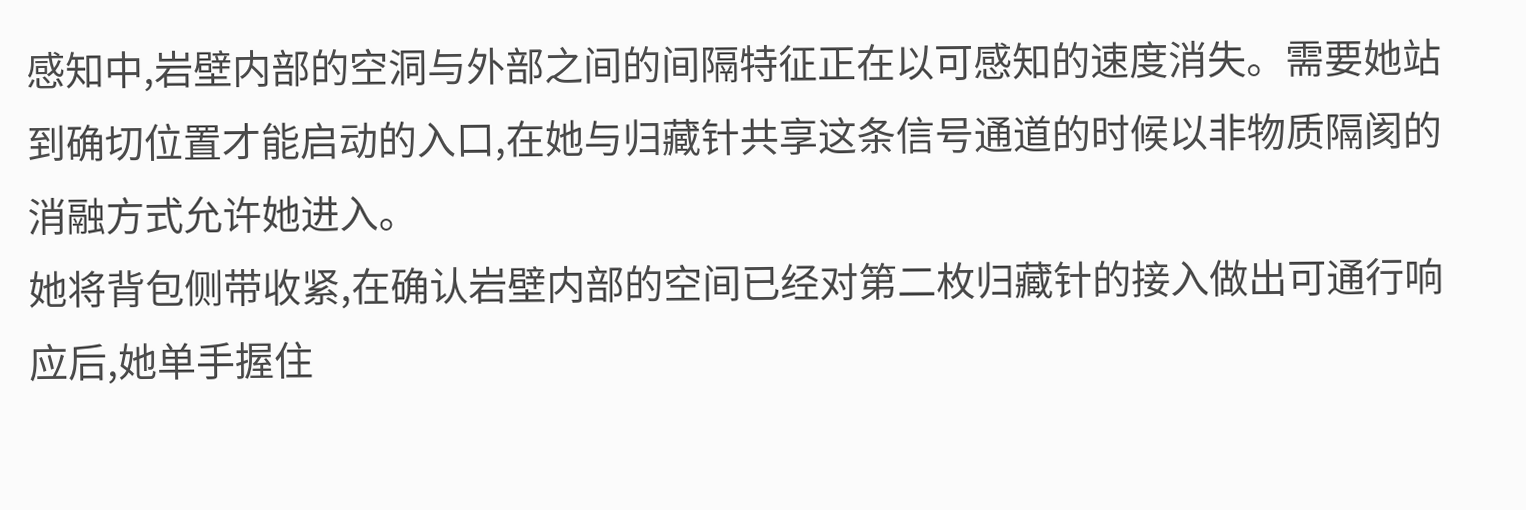感知中,岩壁内部的空洞与外部之间的间隔特征正在以可感知的速度消失。需要她站到确切位置才能启动的入口,在她与归藏针共享这条信号通道的时候以非物质隔阂的消融方式允许她进入。
她将背包侧带收紧,在确认岩壁内部的空间已经对第二枚归藏针的接入做出可通行响应后,她单手握住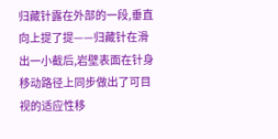归藏针露在外部的一段,垂直向上提了提——归藏针在滑出一小截后,岩壁表面在针身移动路径上同步做出了可目视的适应性移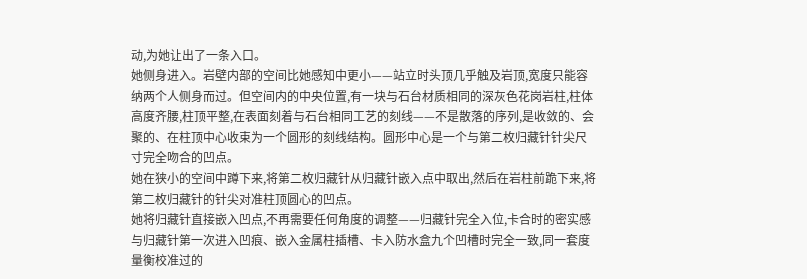动,为她让出了一条入口。
她侧身进入。岩壁内部的空间比她感知中更小——站立时头顶几乎触及岩顶,宽度只能容纳两个人侧身而过。但空间内的中央位置,有一块与石台材质相同的深灰色花岗岩柱,柱体高度齐腰,柱顶平整,在表面刻着与石台相同工艺的刻线——不是散落的序列,是收敛的、会聚的、在柱顶中心收束为一个圆形的刻线结构。圆形中心是一个与第二枚归藏针针尖尺寸完全吻合的凹点。
她在狭小的空间中蹲下来,将第二枚归藏针从归藏针嵌入点中取出,然后在岩柱前跪下来,将第二枚归藏针的针尖对准柱顶圆心的凹点。
她将归藏针直接嵌入凹点,不再需要任何角度的调整——归藏针完全入位,卡合时的密实感与归藏针第一次进入凹痕、嵌入金属柱插槽、卡入防水盒九个凹槽时完全一致,同一套度量衡校准过的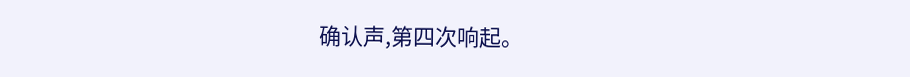确认声,第四次响起。